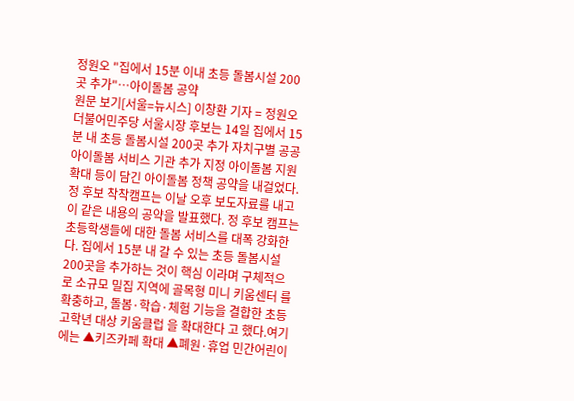정원오 "집에서 15분 이내 초등 돌봄시설 200곳 추가"…아이돌봄 공약
원문 보기[서울=뉴시스] 이창환 기자 = 정원오 더불어민주당 서울시장 후보는 14일 집에서 15분 내 초등 돌봄시설 200곳 추가 자치구별 공공 아이돌봄 서비스 기관 추가 지정 아이돌봄 지원 확대 등이 담긴 아이돌봄 정책 공약을 내걸었다. 정 후보 착착캠프는 이날 오후 보도자료를 내고 이 같은 내용의 공약을 발표했다. 정 후보 캠프는 초등학생들에 대한 돌봄 서비스를 대폭 강화한다. 집에서 15분 내 갈 수 있는 초등 돌봄시설 200곳을 추가하는 것이 핵심 이라며 구체적으로 소규모 밀집 지역에 골목형 미니 키움센터 를 확충하고, 돌봄·학습·체험 기능을 결합한 초등 고학년 대상 키움클럽 을 확대한다 고 했다.여기에는 ▲키즈카페 확대 ▲폐원·휴업 민간어린이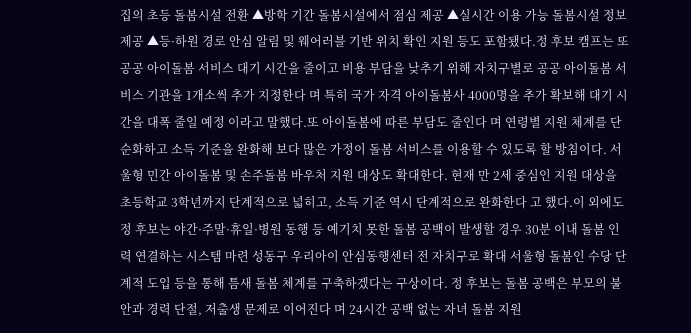집의 초등 돌봄시설 전환 ▲방학 기간 돌봄시설에서 점심 제공 ▲실시간 이용 가능 돌봄시설 정보 제공 ▲등·하원 경로 안심 알림 및 웨어러블 기반 위치 확인 지원 등도 포함됐다.정 후보 캠프는 또 공공 아이돌봄 서비스 대기 시간을 줄이고 비용 부담을 낮추기 위해 자치구별로 공공 아이돌봄 서비스 기관을 1개소씩 추가 지정한다 며 특히 국가 자격 아이돌봄사 4000명을 추가 확보해 대기 시간을 대폭 줄일 예정 이라고 말했다.또 아이돌봄에 따른 부담도 줄인다 며 연령별 지원 체계를 단순화하고 소득 기준을 완화해 보다 많은 가정이 돌봄 서비스를 이용할 수 있도록 할 방침이다. 서울형 민간 아이돌봄 및 손주돌봄 바우처 지원 대상도 확대한다. 현재 만 2세 중심인 지원 대상을 초등학교 3학년까지 단계적으로 넓히고, 소득 기준 역시 단계적으로 완화한다 고 했다.이 외에도 정 후보는 야간·주말·휴일·병원 동행 등 예기치 못한 돌봄 공백이 발생할 경우 30분 이내 돌봄 인력 연결하는 시스템 마련 성동구 우리아이 안심동행센터 전 자치구로 확대 서울형 돌봄인 수당 단계적 도입 등을 통해 틈새 돌봄 체계를 구축하겠다는 구상이다. 정 후보는 돌봄 공백은 부모의 불안과 경력 단절, 저출생 문제로 이어진다 며 24시간 공백 없는 자녀 돌봄 지원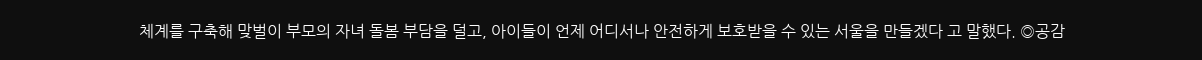체계를 구축해 맞벌이 부모의 자녀 돌봄 부담을 덜고, 아이들이 언제 어디서나 안전하게 보호받을 수 있는 서울을 만들겠다 고 말했다. ◎공감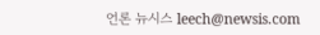언론 뉴시스 leech@newsis.com